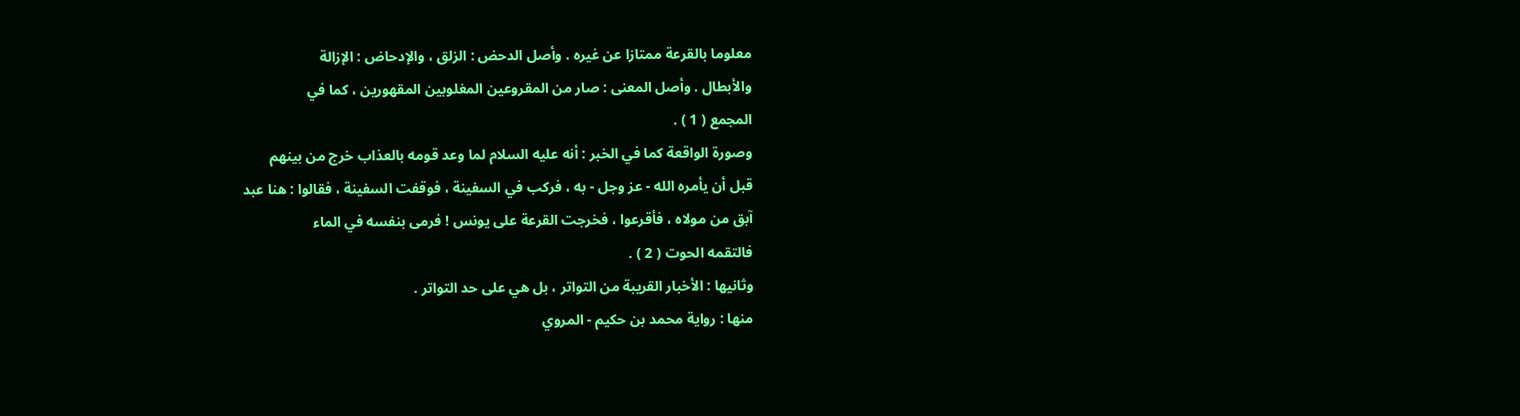معلوما بالقرعة ممتازا عن غيره . وأصل الدحض : الزلق ، والإدحاض : الإزالة
والأبطال . وأصل المعنى : صار من المقروعين المغلوبين المقهورين ، كما في
المجمع ( 1 ) .
وصورة الواقعة كما في الخبر : أنه عليه السلام لما وعد قومه بالعذاب خرج من بينهم
قبل أن يأمره الله - عز وجل - به ، فركب في السفينة ، فوقفت السفينة ، فقالوا : هنا عبد
آبق من مولاه ، فأقرعوا ، فخرجت القرعة على يونس ! فرمى بنفسه في الماء
فالتقمه الحوت ( 2 ) .
وثانيها : الأخبار القريبة من التواتر ، بل هي على حد التواتر .
منها : رواية محمد بن حكيم - المروي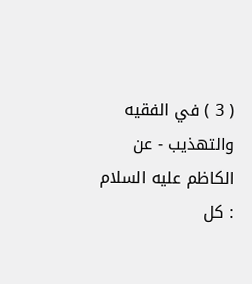( 3 ) في الفقيه والتهذيب - عن
الكاظم عليه السلام : كل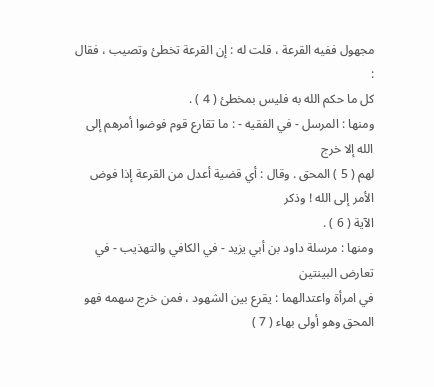مجهول ففيه القرعة ، قلت له : إن القرعة تخطئ وتصيب ، فقال :
كل ما حكم الله به فليس بمخطئ ( 4 ) .
ومنها : المرسل - في الفقيه - : ما تقارع قوم فوضوا أمرهم إلى الله إلا خرج
لهم ( 5 ) المحق . وقال : أي قضية أعدل من القرعة إذا فوض الأمر إلى الله ! وذكر
الآية ( 6 ) .
ومنها : مرسلة داود بن أبي يزيد - في الكافي والتهذيب - في تعارض البينتين
في امرأة واعتدالهما : يقرع بين الشهود ، فمن خرج سهمه فهو المحق وهو أولى بهاء ( 7 )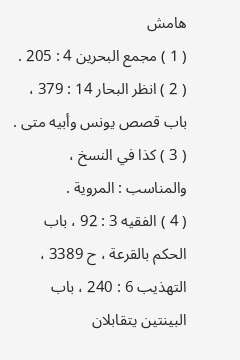هامش
( 1 ) مجمع البحرين 4 : 205 .
( 2 ) انظر البحار 14 : 379 ، باب قصص يونس وأبيه متى .
( 3 ) كذا في النسخ ، والمناسب : المروية .
( 4 ) الفقيه 3 : 92 ، باب الحكم بالقرعة ، ح 3389 ، التهذيب 6 : 240 ، باب البينتين يتقابلان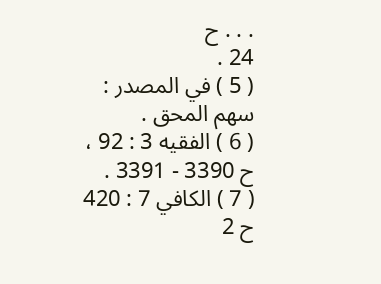. . . ح
24 .
( 5 ) في المصدر : سهم المحق .
( 6 ) الفقيه 3 : 92 ، ح 3390 - 3391 .
( 7 ) الكافي 7 : 420 ح 2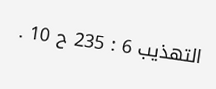التهذيب 6 : 235 ح 10 .